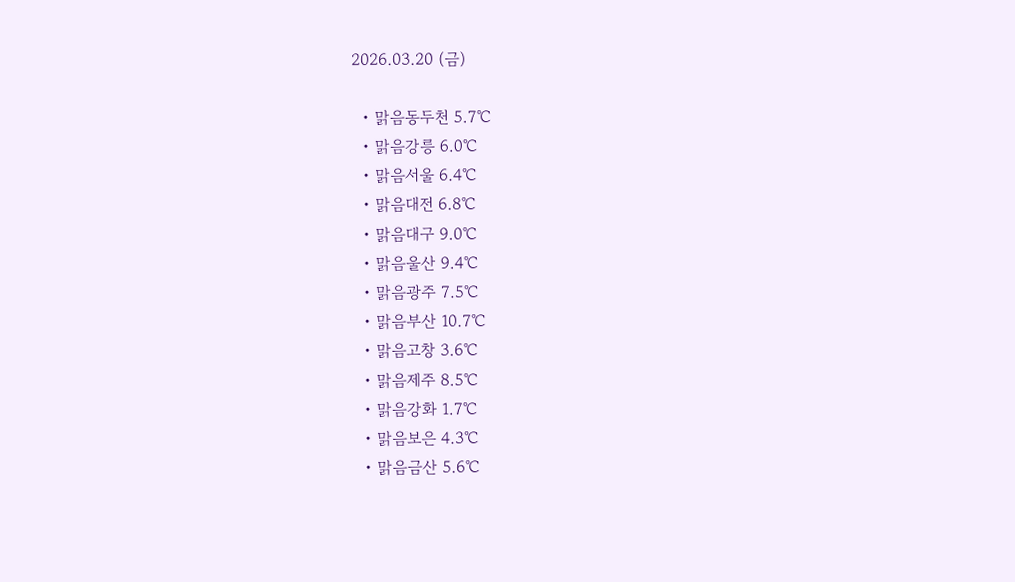2026.03.20 (금)

  • 맑음동두천 5.7℃
  • 맑음강릉 6.0℃
  • 맑음서울 6.4℃
  • 맑음대전 6.8℃
  • 맑음대구 9.0℃
  • 맑음울산 9.4℃
  • 맑음광주 7.5℃
  • 맑음부산 10.7℃
  • 맑음고창 3.6℃
  • 맑음제주 8.5℃
  • 맑음강화 1.7℃
  • 맑음보은 4.3℃
  • 맑음금산 5.6℃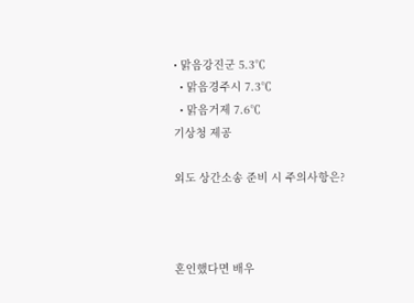• 맑음강진군 5.3℃
  • 맑음경주시 7.3℃
  • 맑음거제 7.6℃
기상청 제공

외도 상간소송 준비 시 주의사항은?



혼인했다면 배우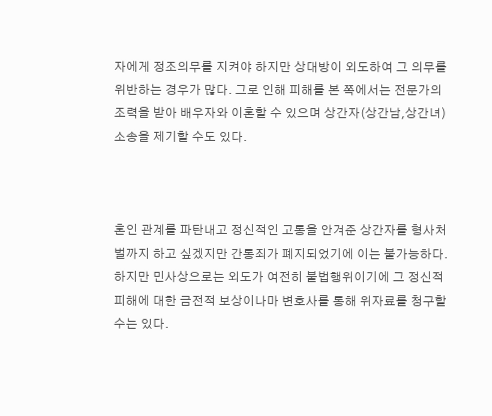자에게 정조의무를 지켜야 하지만 상대방이 외도하여 그 의무를 위반하는 경우가 많다. 그로 인해 피해를 본 쪽에서는 전문가의 조력을 받아 배우자와 이혼할 수 있으며 상간자(상간남,상간녀)소송을 제기할 수도 있다.



혼인 관계를 파탄내고 정신적인 고통을 안겨준 상간자를 형사처벌까지 하고 싶겠지만 간통죄가 폐지되었기에 이는 불가능하다. 하지만 민사상으로는 외도가 여전히 불법행위이기에 그 정신적 피해에 대한 금전적 보상이나마 변호사를 통해 위자료를 청구할 수는 있다.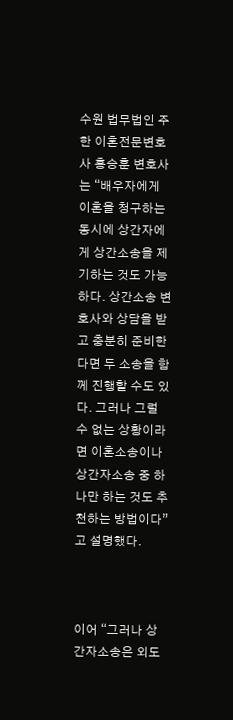수원 법무법인 주한 이혼전문변호사 홍승훈 변호사는 “배우자에게 이혼을 청구하는 동시에 상간자에게 상간소송을 제기하는 것도 가능하다. 상간소송 변호사와 상담을 받고 충분히 준비한다면 두 소송을 함께 진행할 수도 있다. 그러나 그럴 수 없는 상황이라면 이혼소송이나 상간자소송 중 하나만 하는 것도 추천하는 방법이다”고 설명했다.



이어 “그러나 상간자소송은 외도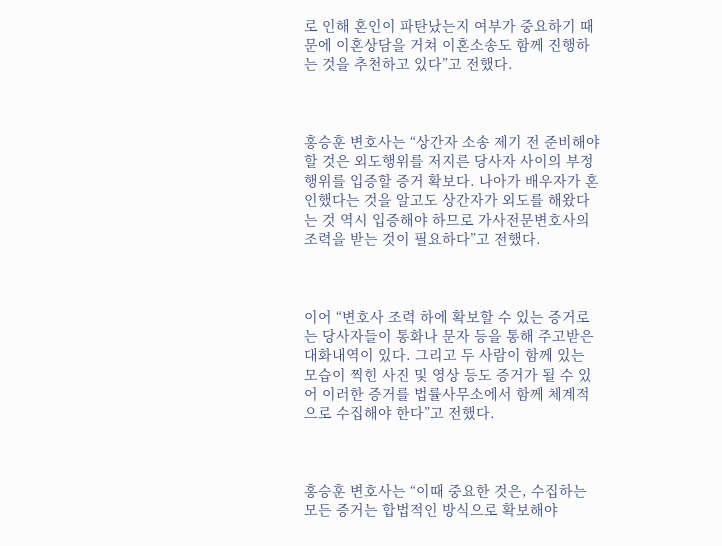로 인해 혼인이 파탄났는지 여부가 중요하기 때문에 이혼상담을 거쳐 이혼소송도 함께 진행하는 것을 추천하고 있다”고 전했다.



홍승훈 변호사는 “상간자 소송 제기 전 준비해야 할 것은 외도행위를 저지른 당사자 사이의 부정행위를 입증할 증거 확보다. 나아가 배우자가 혼인했다는 것을 알고도 상간자가 외도를 해왔다는 것 역시 입증해야 하므로 가사전문변호사의 조력을 받는 것이 필요하다”고 전했다.



이어 “변호사 조력 하에 확보할 수 있는 증거로는 당사자들이 통화나 문자 등을 통해 주고받은 대화내역이 있다. 그리고 두 사람이 함께 있는 모습이 찍힌 사진 및 영상 등도 증거가 될 수 있어 이러한 증거를 법률사무소에서 함께 체계적으로 수집해야 한다”고 전했다.



홍승훈 변호사는 “이때 중요한 것은, 수집하는 모든 증거는 합법적인 방식으로 확보해야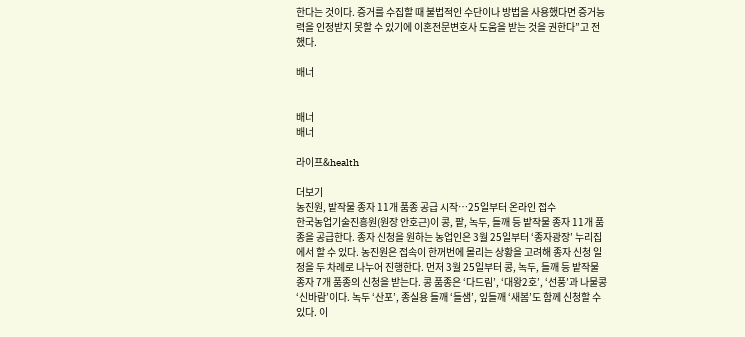한다는 것이다. 증거를 수집할 때 불법적인 수단이나 방법을 사용했다면 증거능력을 인정받지 못할 수 있기에 이혼전문변호사 도움을 받는 것을 권한다”고 전했다.

배너


배너
배너

라이프&health

더보기
농진원, 밭작물 종자 11개 품종 공급 시작…25일부터 온라인 접수
한국농업기술진흥원(원장 안호근)이 콩, 팥, 녹두, 들깨 등 밭작물 종자 11개 품종을 공급한다. 종자 신청을 원하는 농업인은 3월 25일부터 ‘종자광장’ 누리집에서 할 수 있다. 농진원은 접속이 한꺼번에 몰리는 상황을 고려해 종자 신청 일정을 두 차례로 나누어 진행한다. 먼저 3월 25일부터 콩, 녹두, 들깨 등 밭작물 종자 7개 품종의 신청을 받는다. 콩 품종은 ‘다드림’, ‘대왕2호’, ‘선풍’과 나물콩 ‘신바람’이다. 녹두 ‘산포’, 종실용 들깨 ‘들샘’, 잎들깨 ‘새봄’도 함께 신청할 수 있다. 이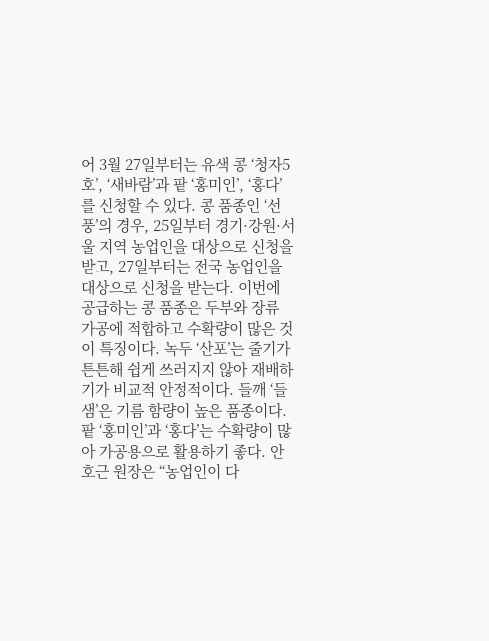어 3월 27일부터는 유색 콩 ‘청자5호’, ‘새바람’과 팥 ‘홍미인’, ‘홍다’를 신청할 수 있다. 콩 품종인 ‘선풍’의 경우, 25일부터 경기·강원·서울 지역 농업인을 대상으로 신청을 받고, 27일부터는 전국 농업인을 대상으로 신청을 받는다. 이번에 공급하는 콩 품종은 두부와 장류 가공에 적합하고 수확량이 많은 것이 특징이다. 녹두 ‘산포’는 줄기가 튼튼해 쉽게 쓰러지지 않아 재배하기가 비교적 안정적이다. 들깨 ‘들샘’은 기름 함량이 높은 품종이다. 팥 ‘홍미인’과 ‘홍다’는 수확량이 많아 가공용으로 활용하기 좋다. 안호근 원장은 “농업인이 다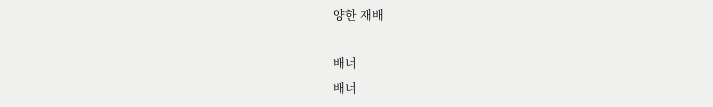양한 재배

배너
배너